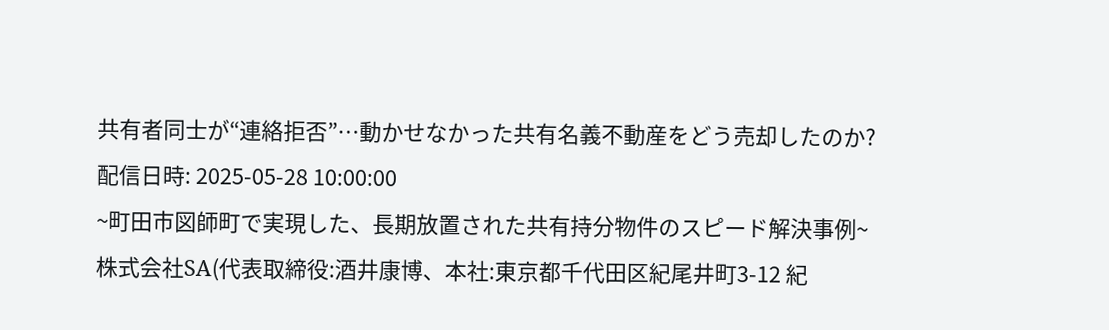共有者同士が“連絡拒否”…動かせなかった共有名義不動産をどう売却したのか?
配信日時: 2025-05-28 10:00:00
~町田市図師町で実現した、長期放置された共有持分物件のスピード解決事例~
株式会社SA(代表取締役:酒井康博、本社:東京都千代田区紀尾井町3-12 紀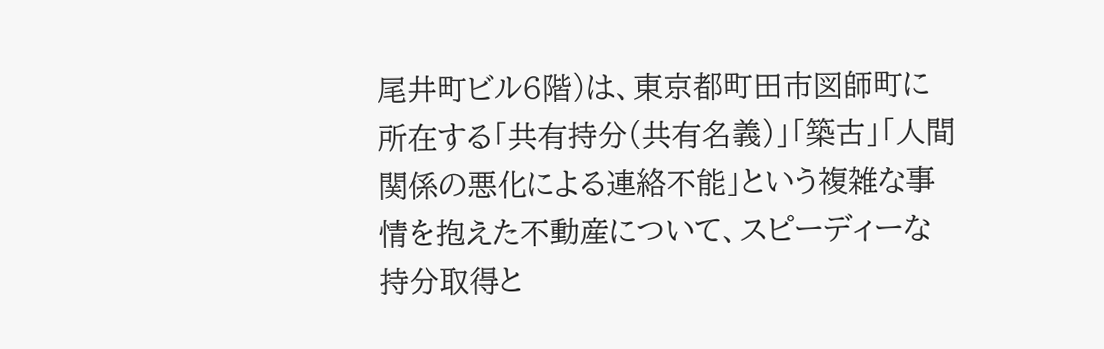尾井町ビル6階)は、東京都町田市図師町に所在する「共有持分(共有名義)」「築古」「人間関係の悪化による連絡不能」という複雑な事情を抱えた不動産について、スピーディーな持分取得と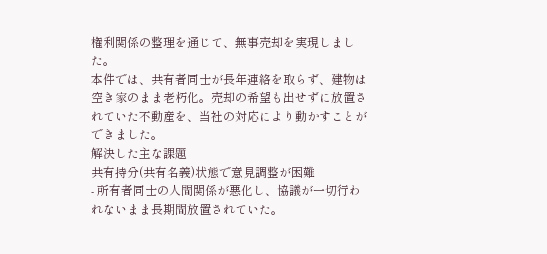権利関係の整理を通じて、無事売却を実現しました。
本件では、共有者同士が長年連絡を取らず、建物は空き家のまま老朽化。売却の希望も出せずに放置されていた不動産を、当社の対応により動かすことができました。
解決した主な課題
共有持分(共有名義)状態で意見調整が困難
- 所有者同士の人間関係が悪化し、協議が一切行われないまま長期間放置されていた。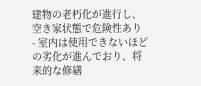建物の老朽化が進行し、空き家状態で危険性あり
- 室内は使用できないほどの劣化が進んでおり、将来的な修繕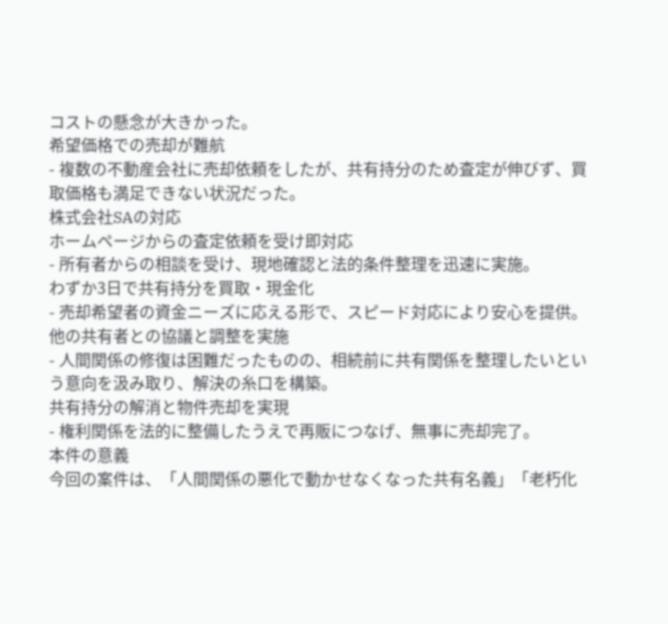コストの懸念が大きかった。
希望価格での売却が難航
- 複数の不動産会社に売却依頼をしたが、共有持分のため査定が伸びず、買取価格も満足できない状況だった。
株式会社SAの対応
ホームページからの査定依頼を受け即対応
- 所有者からの相談を受け、現地確認と法的条件整理を迅速に実施。
わずか3日で共有持分を買取・現金化
- 売却希望者の資金ニーズに応える形で、スピード対応により安心を提供。
他の共有者との協議と調整を実施
- 人間関係の修復は困難だったものの、相続前に共有関係を整理したいという意向を汲み取り、解決の糸口を構築。
共有持分の解消と物件売却を実現
- 権利関係を法的に整備したうえで再販につなげ、無事に売却完了。
本件の意義
今回の案件は、「人間関係の悪化で動かせなくなった共有名義」「老朽化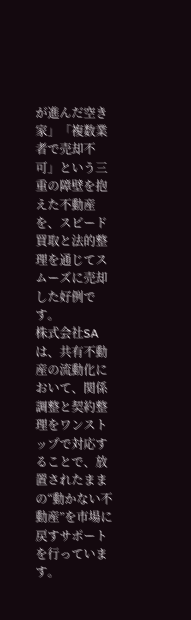が進んだ空き家」「複数業者で売却不可」という三重の障壁を抱えた不動産を、スピード買取と法的整理を通じてスムーズに売却した好例です。
株式会社SAは、共有不動産の流動化において、関係調整と契約整理をワンストップで対応することで、放置されたままの“動かない不動産”を市場に戻すサポートを行っています。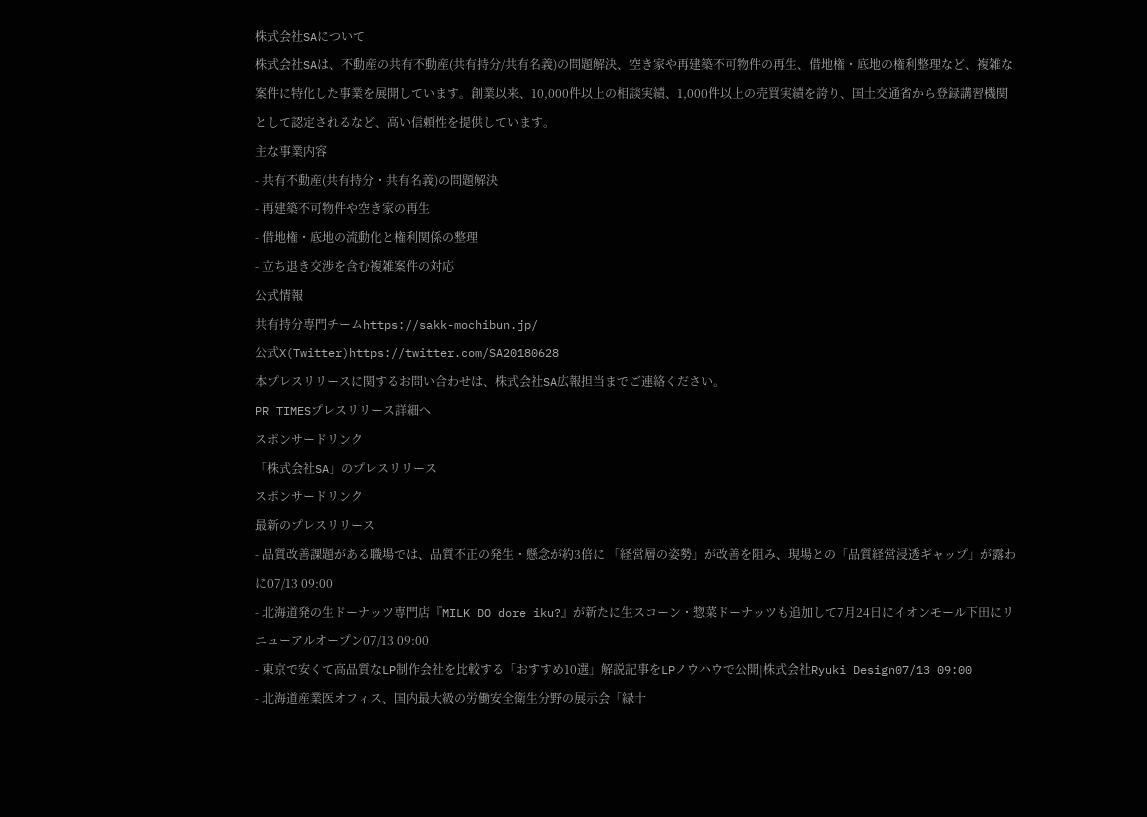株式会社SAについて
株式会社SAは、不動産の共有不動産(共有持分/共有名義)の問題解決、空き家や再建築不可物件の再生、借地権・底地の権利整理など、複雑な案件に特化した事業を展開しています。創業以来、10,000件以上の相談実績、1,000件以上の売買実績を誇り、国土交通省から登録講習機関として認定されるなど、高い信頼性を提供しています。
主な事業内容
- 共有不動産(共有持分・共有名義)の問題解決
- 再建築不可物件や空き家の再生
- 借地権・底地の流動化と権利関係の整理
- 立ち退き交渉を含む複雑案件の対応
公式情報
共有持分専門チームhttps://sakk-mochibun.jp/
公式X(Twitter)https://twitter.com/SA20180628
本プレスリリースに関するお問い合わせは、株式会社SA広報担当までご連絡ください。
PR TIMESプレスリリース詳細へ
スポンサードリンク
「株式会社SA」のプレスリリース
スポンサードリンク
最新のプレスリリース
- 品質改善課題がある職場では、品質不正の発生・懸念が約3倍に 「経営層の姿勢」が改善を阻み、現場との「品質経営浸透ギャップ」が露わに07/13 09:00
- 北海道発の生ドーナッツ専門店『MILK DO dore iku?』が新たに生スコーン・惣菜ドーナッツも追加して7月24日にイオンモール下田にリニューアルオープン07/13 09:00
- 東京で安くて高品質なLP制作会社を比較する「おすすめ10選」解説記事をLPノウハウで公開|株式会社Ryuki Design07/13 09:00
- 北海道産業医オフィス、国内最大級の労働安全衛生分野の展示会「緑十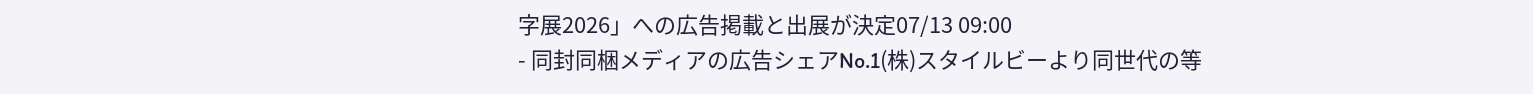字展2026」への広告掲載と出展が決定07/13 09:00
- 同封同梱メディアの広告シェアNo.1(株)スタイルビーより同世代の等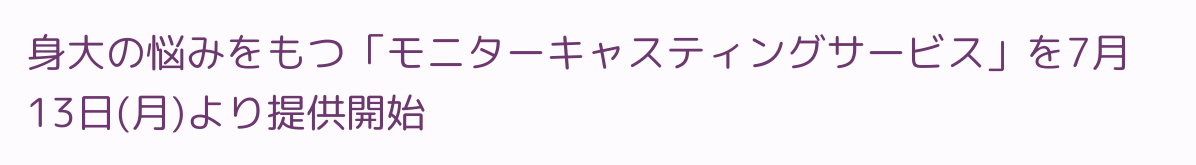身大の悩みをもつ「モニターキャスティングサービス」を7月13日(月)より提供開始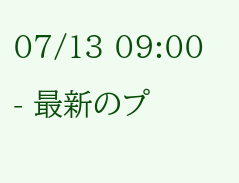07/13 09:00
- 最新のプ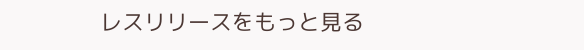レスリリースをもっと見る